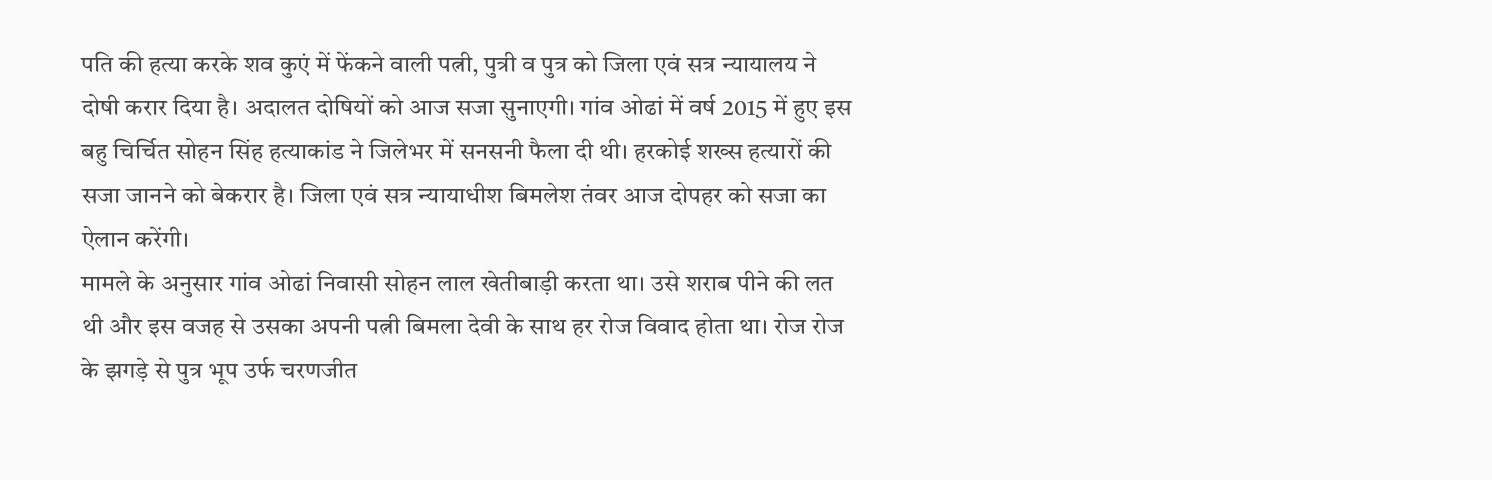पति की हत्या करके शव कुएं में फेंकने वाली पत्नी, पुत्री व पुत्र को जिला एवं सत्र न्यायालय ने दोषी करार दिया है। अदालत दोषियों को आज सजा सुनाएगी। गांव ओढां में वर्ष 2015 में हुए इस बहु चिर्चित सोहन सिंह हत्याकांड ने जिलेभर में सनसनी फैला दी थी। हरकोई शख्स हत्यारों की सजा जानने को बेकरार है। जिला एवं सत्र न्यायाधीश बिमलेश तंवर आज दोपहर को सजा का ऐलान करेंगी।
मामले के अनुसार गांव ओढां निवासी सोहन लाल खेतीबाड़ी करता था। उसे शराब पीने की लत थी और इस वजह से उसका अपनी पत्नी बिमला देवी के साथ हर रोज विवाद होता था। रोज रोज के झगड़े से पुत्र भूप उर्फ चरणजीत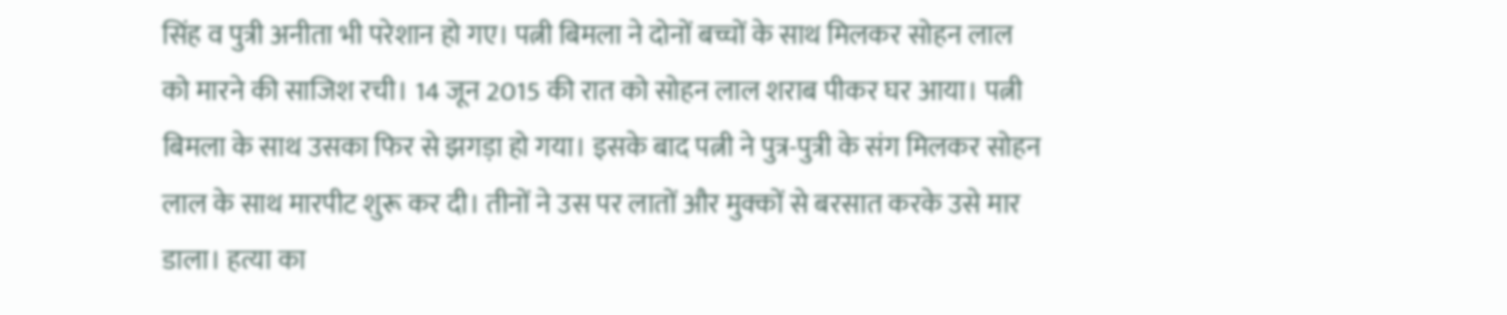सिंह व पुत्री अनीता भी परेशान हो गए। पत्नी बिमला ने दोनों बच्चों के साथ मिलकर सोहन लाल को मारने की साजिश रची। 14 जून 2015 की रात को सोहन लाल शराब पीकर घर आया। पत्नी बिमला के साथ उसका फिर से झगड़ा हो गया। इसके बाद पत्नी ने पुत्र-पुत्री के संग मिलकर सोहन लाल के साथ मारपीट शुरू कर दी। तीनों ने उस पर लातों और मुक्कों से बरसात करके उसे मार डाला। हत्या का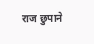राज छुपाने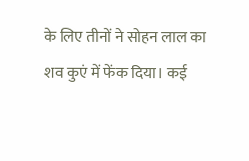के लिए तीनों ने सोहन लाल का शव कुएं में फेंक दिया। कई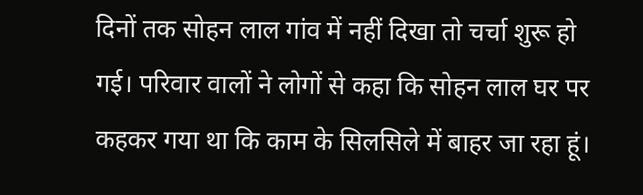दिनों तक सोहन लाल गांव में नहीं दिखा तो चर्चा शुरू हो गई। परिवार वालों ने लोगों से कहा कि सोहन लाल घर पर कहकर गया था कि काम के सिलसिले में बाहर जा रहा हूं।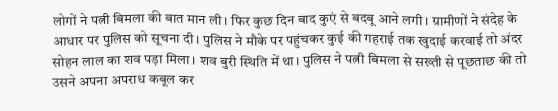लोगों ने पत्नी बिमला की बात मान ली। फिर कुछ दिन बाद कुएं से बदबू आने लगी। ग्रामीणों ने संदेह के आधार पर पुलिस को सूचना दी। पुलिस ने मौके पर पहुंचकर कुई की गहराई तक खुदाई करवाई तो अंदर सोहन लाल का शव पड़ा मिला। शव बुरी स्थिति में था। पुलिस ने पत्नी बिमला से सख्ती से पूछताछ की तो उसने अपना अपराध कबूल कर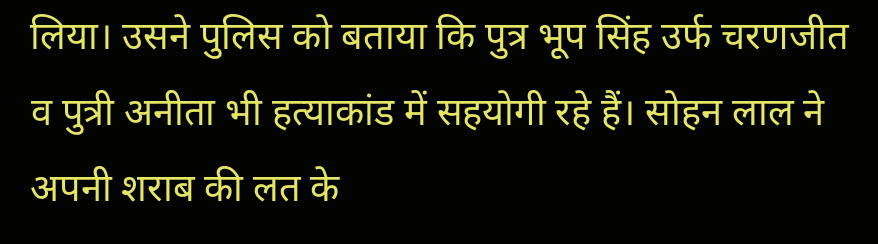लिया। उसने पुलिस को बताया कि पुत्र भूप सिंह उर्फ चरणजीत व पुत्री अनीता भी हत्याकांड में सहयोगी रहे हैं। सोहन लाल ने अपनी शराब की लत के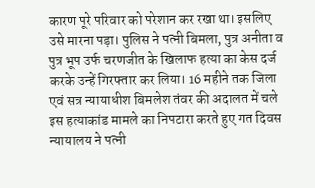कारण पूरे परिवार को परेशान कर रखा था। इसलिए उसे मारना पड़ा। पुलिस ने पत्नी बिमला, पुत्र अनीता व पुत्र भूप उर्फ चरणजीत के खिलाफ हत्या का केस दर्ज करके उन्हें गिरफ्तार कर लिया। 16 महीने तक जिला एवं सत्र न्यायाधीश बिमलेश तंवर की अदालत में चले इस हत्याकांड मामले का निपटारा करते हुए गत दिवस न्यायालय ने पत्नी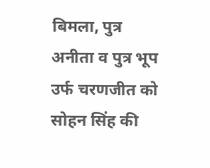बिमला, पुत्र अनीता व पुत्र भूप उर्फ चरणजीत को सोहन सिंह की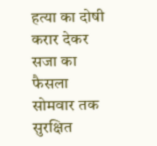हत्या का दोषी करार देकर सजा का फैसला सोमवार तक सुरक्षित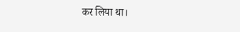कर लिया था।